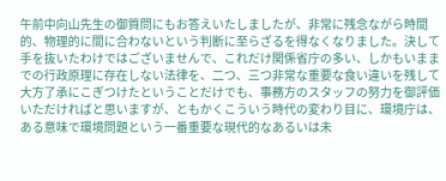午前中向山先生の御質問にもお答えいたしましたが、非常に残念ながら時間的、物理的に間に合わないという判断に至らざるを得なくなりました。決して手を抜いたわけではございませんで、これだけ関係省庁の多い、しかもいままでの行政原理に存在しない法律を、二つ、三つ非常な重要な食い違いを残して大方了承にこぎつけたということだけでも、事務方のスタッフの努力を御評価いただければと思いますが、ともかくこういう時代の変わり目に、環境庁は、ある意味で環境問題という一番重要な現代的なあるいは未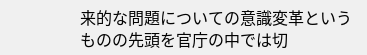来的な問題についての意識変革というものの先頭を官庁の中では切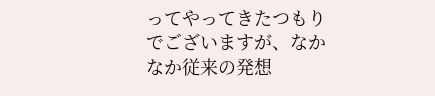ってやってきたつもりでございますが、なかなか従来の発想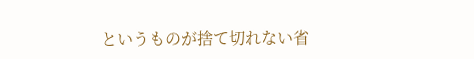というものが捨て切れない省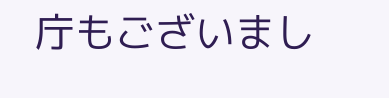庁もございまし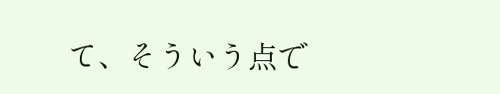て、そういう点で